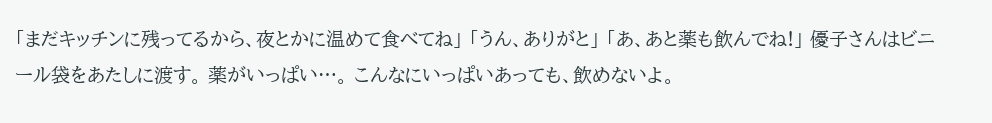「まだキッチンに残ってるから、夜とかに温めて食べてね」 「うん、ありがと」 「あ、あと薬も飲んでね!」 優子さんはビニール袋をあたしに渡す。 薬がいっぱい…。 こんなにいっぱいあっても、飲めないよ。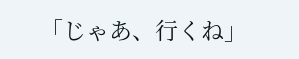「じゃあ、行くね」